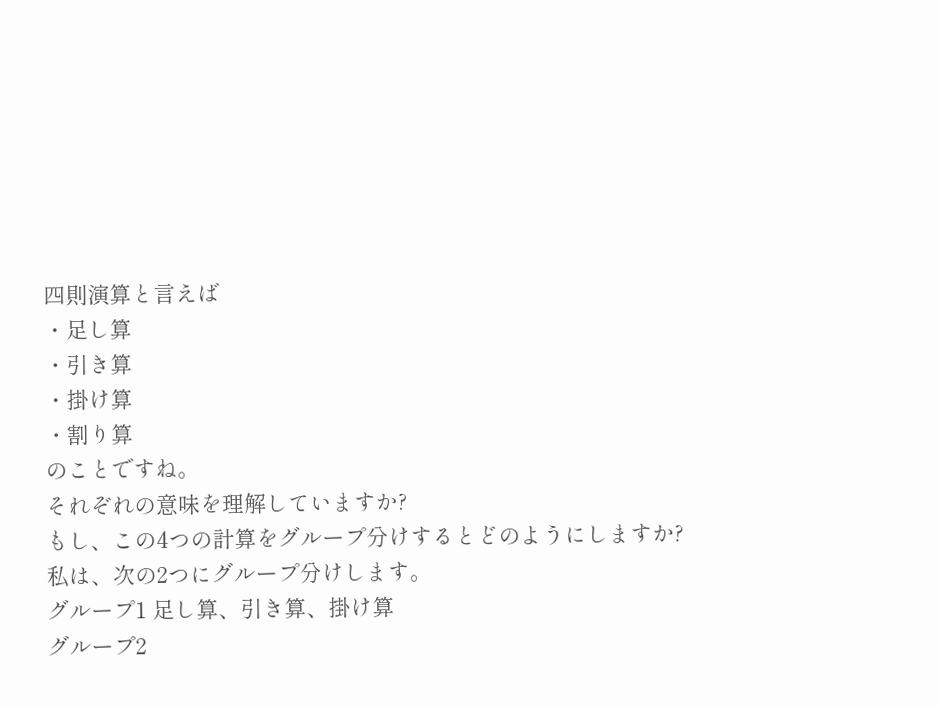四則演算と言えば
・足し算
・引き算
・掛け算
・割り算
のことですね。
それぞれの意味を理解していますか?
もし、この4つの計算をグループ分けするとどのようにしますか?
私は、次の2つにグループ分けします。
グループ1 足し算、引き算、掛け算
グループ2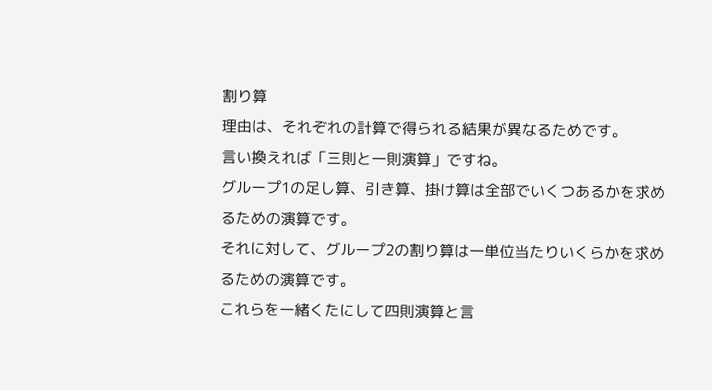割り算
理由は、それぞれの計算で得られる結果が異なるためです。
言い換えれば「三則と一則演算」ですね。
グループ1の足し算、引き算、掛け算は全部でいくつあるかを求めるための演算です。
それに対して、グループ2の割り算は一単位当たりいくらかを求めるための演算です。
これらを一緒くたにして四則演算と言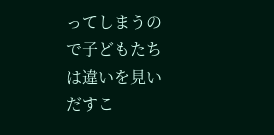ってしまうので子どもたちは違いを見いだすこ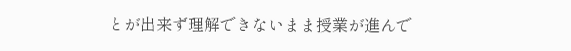とが出来ず理解できないまま授業が進んで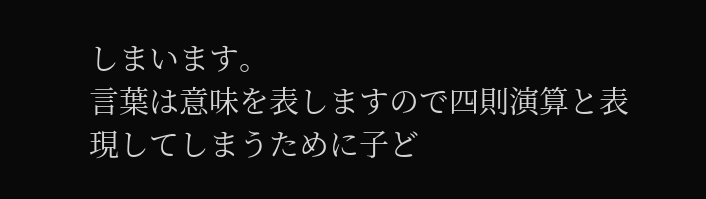しまいます。
言葉は意味を表しますので四則演算と表現してしまうために子ど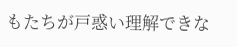もたちが戸惑い理解できな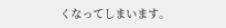くなってしまいます。